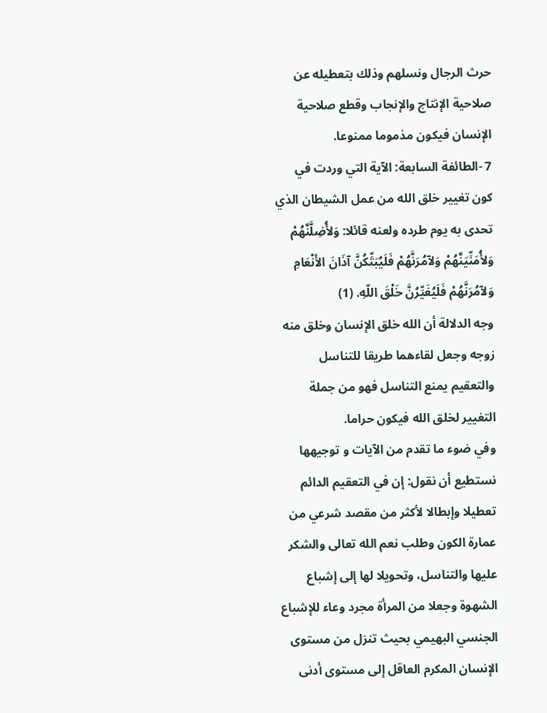حرث الرجال ونسلهم وذلك بتعطيله عن صلاحية الإنتاج والإنجاب وقطع صلاحية الإنسان فيكون مذموما ممنوعا.
7 -الطائفة السابعة: الآية التي وردت في كون تغيير خلق الله من عمل الشيطان الذي تحدى به يوم طرده ولعنه قائلا: وَلأُضِلَّنَّهُمْ وَلأُمَنِّيَنَّهُمْ وَلآمُرَنَّهُمْ فَلَيُبَتِّكُنَّ آذَانَ الأَنْعَامِ وَلآمُرَنَّهُمْ فَلَيُغَيِّرُنَّ خَلْقَ اللّهِ. (1)
وجه الدلالة أن الله خلق الإنسان وخلق منه زوجه وجعل لقاءهما طريقا للتناسل والتعقيم يمنع التناسل فهو من جملة التغيير لخلق الله فيكون حراما.
وفي ضوء ما تقدم من الآيات و توجيهها نستطيع أن نقول: إن في التعقيم الدائم تعطيلا وإبطالا لأكثر من مقصد شرعي من عمارة الكون وطلب نعم الله تعالى والشكر عليها والتناسل، وتحويلا لها إلى إشباع الشهوة وجعلا من المرأة مجرد وعاء للإشباع الجنسي البهيمي بحيث تنزل من مستوى الإنسان المكرم العاقل إلى مستوى أدنى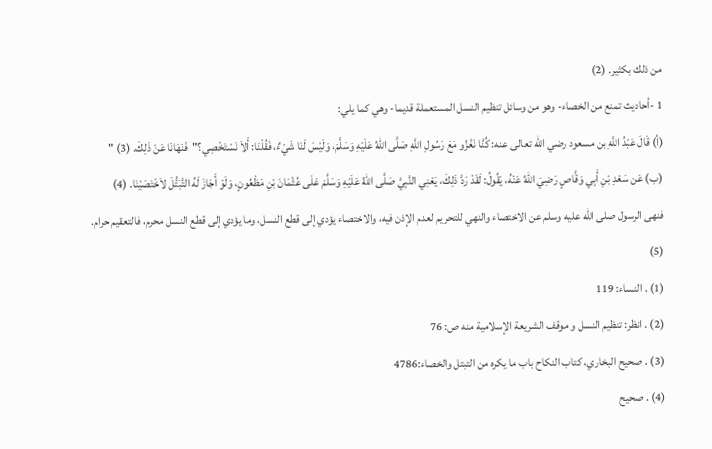من ذلك بكثير. (2)
1 -أحاديث تمنع من الخصاء- وهو من وسائل تنظيم النسل المستعملة قديما- وهي كما يلي:
(أ) قَالَ عَبْدُ اللَّهِ بن مسعود رضي الله تعالى عنه: كُنَّا نَغْزُو مَعَ رَسُولِ اللَّهِ صَلَّى اللهُ عَلَيْهِ وَسَلَّمَ، وَلَيْسَ لَنَا شَيْءٌ، فَقُلْنَا: أَلاَ نَسْتَخْصِي؟"فَنَهَانَا عَنْ ذَلِكَ. (3) "
(ب) عَن سَعْدِ بْنِ أَبِي وَقَّاصٍ رَضِيَ اللهُ عَنْهُ، يَقُولُ: لَقَدْ رَدَّ ذَلِكَ، يَعْنِي النَّبِيَّ صَلَّى اللهُ عَلَيْهِ وَسَلَّمَ عَلَى عُثْمَانَ بْنِ مَظْعُونٍ، وَلَوْ أَجَازَ لَهُ التَّبَتُّلَ لاَخْتَصَيْنَا. (4)
فنهى الرسول صلى الله عليه وسلم عن الاختصاء والنهي للتحريم لعدم الإذن فيه، والاختصاء يؤدي إلى قطع النسل، وما يؤدي إلى قطع النسل محرم، فالتعقيم حرام. (5)
(1) . النساء: 119
(2) . انظر: تنظيم النسل و موقف الشريعة الإسلامية منه ص: 76
(3) . صحيح البخاري، كتاب النكاح باب ما يكره من التبتل والخصاء:4786
(4) . صحيح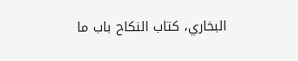البخاري، كتاب النكاح باب ما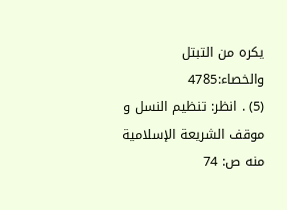يكره من التبتل والخصاء:4785
(5) . انظر: تنظيم النسل و موقف الشريعة الإسلامية منه ص: 74